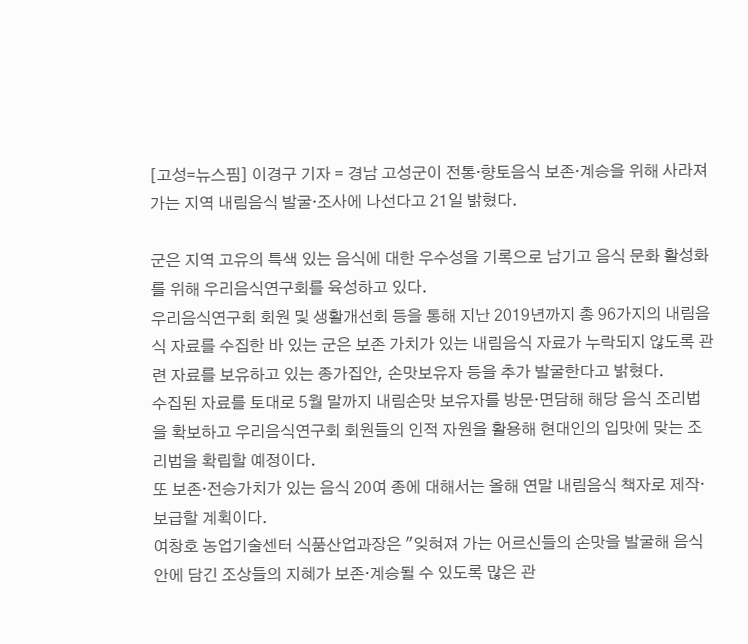[고성=뉴스핌] 이경구 기자 = 경남 고성군이 전통·향토음식 보존·계승을 위해 사라져가는 지역 내림음식 발굴·조사에 나선다고 21일 밝혔다.

군은 지역 고유의 특색 있는 음식에 대한 우수성을 기록으로 남기고 음식 문화 활성화를 위해 우리음식연구회를 육성하고 있다.
우리음식연구회 회원 및 생활개선회 등을 통해 지난 2019년까지 총 96가지의 내림음식 자료를 수집한 바 있는 군은 보존 가치가 있는 내림음식 자료가 누락되지 않도록 관련 자료를 보유하고 있는 종가집안, 손맛보유자 등을 추가 발굴한다고 밝혔다.
수집된 자료를 토대로 5월 말까지 내림손맛 보유자를 방문‧면담해 해당 음식 조리법을 확보하고 우리음식연구회 회원들의 인적 자원을 활용해 현대인의 입맛에 맞는 조리법을 확립할 예정이다.
또 보존·전승가치가 있는 음식 20여 종에 대해서는 올해 연말 내림음식 책자로 제작·보급할 계획이다.
여창호 농업기술센터 식품산업과장은 "잊혀져 가는 어르신들의 손맛을 발굴해 음식 안에 담긴 조상들의 지혜가 보존·계승될 수 있도록 많은 관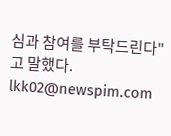심과 참여를 부탁드린다"고 말했다.
lkk02@newspim.com